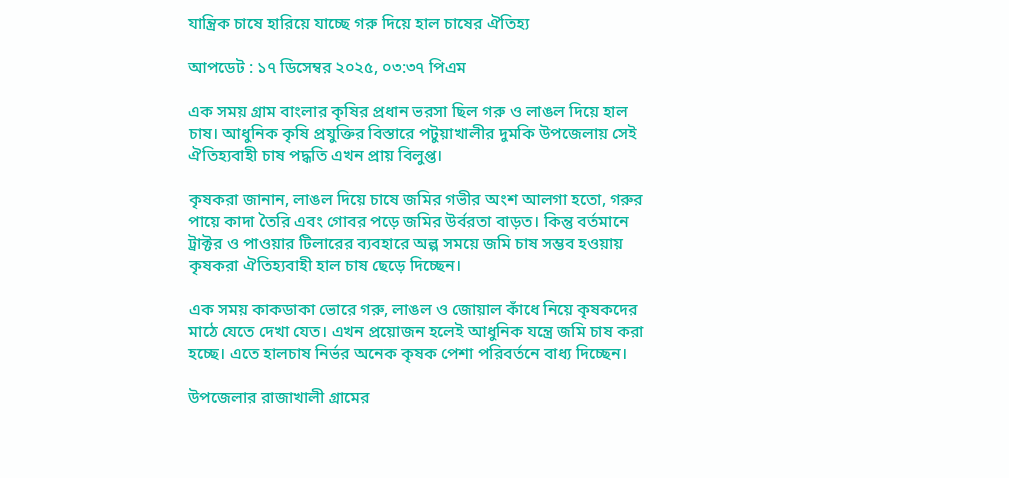যান্ত্রিক চাষে হারিয়ে যাচ্ছে গরু দিয়ে হাল চাষের ঐতিহ্য

আপডেট : ১৭ ডিসেম্বর ২০২৫, ০৩:৩৭ পিএম

এক সময় গ্রাম বাংলার কৃষির প্রধান ভরসা ছিল গরু ও লাঙল দিয়ে হাল চাষ। আধুনিক কৃষি প্রযুক্তির বিস্তারে পটুয়াখালীর দুমকি উপজেলায় সেই ঐতিহ্যবাহী চাষ পদ্ধতি এখন প্রায় বিলুপ্ত।

কৃষকরা জানান, লাঙল দিয়ে চাষে জমির গভীর অংশ আলগা হতো, গরুর পায়ে কাদা তৈরি এবং গোবর পড়ে জমির উর্বরতা বাড়ত। কিন্তু বর্তমানে ট্রাক্টর ও পাওয়ার টিলারের ব্যবহারে অল্প সময়ে জমি চাষ সম্ভব হওয়ায় কৃষকরা ঐতিহ্যবাহী হাল চাষ ছেড়ে দিচ্ছেন।

এক সময় কাকডাকা ভোরে গরু, লাঙল ও জোয়াল কাঁধে নিয়ে কৃষকদের মাঠে যেতে দেখা যেত। এখন প্রয়োজন হলেই আধুনিক যন্ত্রে জমি চাষ করা হচ্ছে। এতে হালচাষ নির্ভর অনেক কৃষক পেশা পরিবর্তনে বাধ্য দিচ্ছেন।

উপজেলার রাজাখালী গ্রামের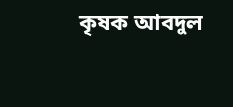কৃষক আবদুল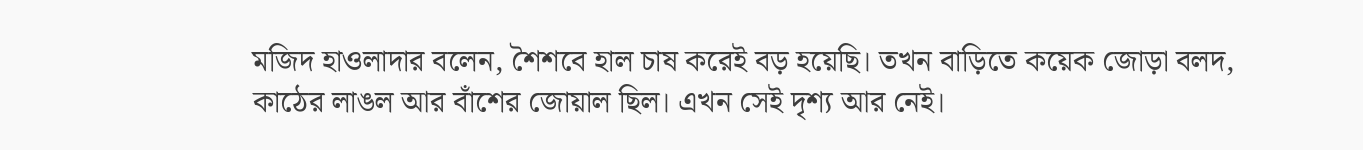মজিদ হাওলাদার বলেন, শৈশবে হাল চাষ করেই বড় হয়েছি। তখন বাড়িতে কয়েক জোড়া বলদ, কাঠের লাঙল আর বাঁশের জোয়াল ছিল। এখন সেই দৃশ্য আর নেই।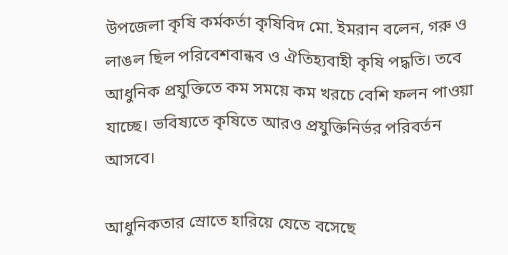উপজেলা কৃষি কর্মকর্তা কৃষিবিদ মো. ইমরান বলেন, গরু ও লাঙল ছিল পরিবেশবান্ধব ও ঐতিহ্যবাহী কৃষি পদ্ধতি। তবে আধুনিক প্রযুক্তিতে কম সময়ে কম খরচে বেশি ফলন পাওয়া যাচ্ছে। ভবিষ্যতে কৃষিতে আরও প্রযুক্তিনির্ভর পরিবর্তন আসবে।

আধুনিকতার স্রোতে হারিয়ে যেতে বসেছে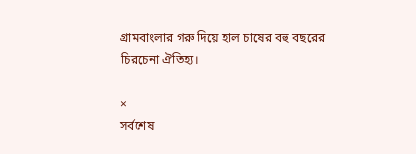গ্রামবাংলার গরু দিয়ে হাল চাষের বহু বছরের চিরচেনা ঐতিহ্য।

×
সর্বশেষ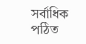সর্বাধিক পঠিত